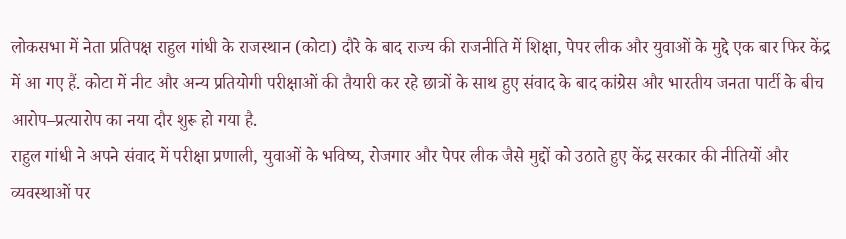लोकसभा में नेता प्रतिपक्ष राहुल गांधी के राजस्थान (कोटा) दौरे के बाद राज्य की राजनीति में शिक्षा, पेपर लीक और युवाओं के मुद्दे एक बार फिर केंद्र में आ गए हैं. कोटा में नीट और अन्य प्रतियोगी परीक्षाओं की तैयारी कर रहे छात्रों के साथ हुए संवाद के बाद कांग्रेस और भारतीय जनता पार्टी के बीच आरोप–प्रत्यारोप का नया दौर शुरू हो गया है.
राहुल गांधी ने अपने संवाद में परीक्षा प्रणाली, युवाओं के भविष्य, रोजगार और पेपर लीक जैसे मुद्दों को उठाते हुए केंद्र सरकार की नीतियों और व्यवस्थाओं पर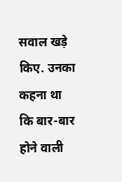सवाल खड़े किए. उनका कहना था कि बार-बार होने वाली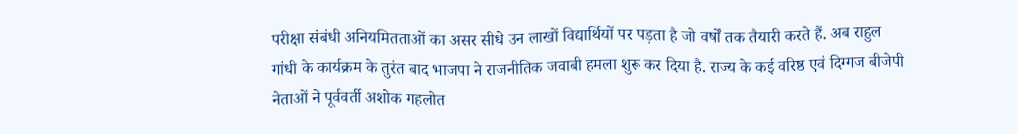परीक्षा संबंधी अनियमितताओं का असर सीधे उन लाखों विद्यार्थियों पर पड़ता है जो वर्षों तक तैयारी करते हैं. अब राहुल गांधी के कार्यक्रम के तुरंत बाद भाजपा ने राजनीतिक जवाबी हमला शुरू कर दिया है. राज्य के कई वरिष्ठ एवं दिग्गज बीजेपी नेताओं ने पूर्ववर्ती अशोक गहलोत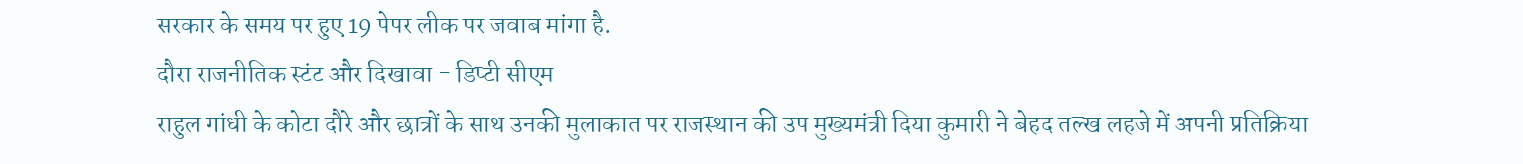सरकार के समय पर हुए 19 पेपर लीक पर जवाब मांगा है.
दौरा राजनीतिक स्टंट और दिखावा - डिप्टी सीएम
राहुल गांधी के कोटा दौरे और छात्रों के साथ उनकी मुलाकात पर राजस्थान की उप मुख्यमंत्री दिया कुमारी ने बेहद तल्ख लहजे में अपनी प्रतिक्रिया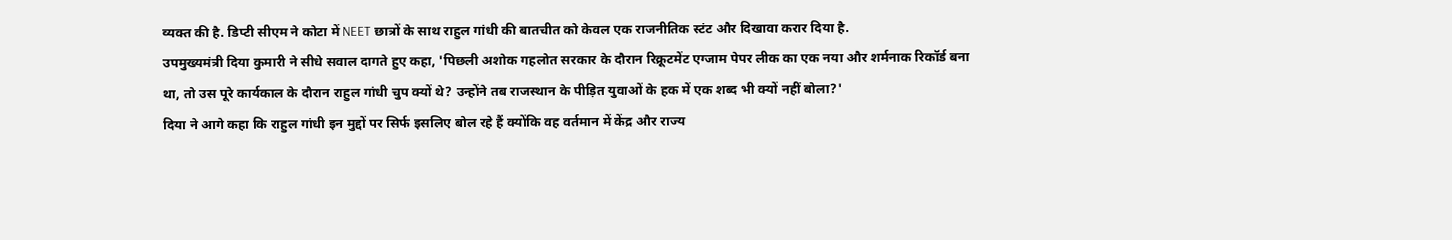व्यक्त की है. डिप्टी सीएम ने कोटा में NEET छात्रों के साथ राहुल गांधी की बातचीत को केवल एक राजनीतिक स्टंट और दिखावा करार दिया है.
उपमुख्यमंत्री दिया कुमारी ने सीधे सवाल दागते हुए कहा, 'पिछली अशोक गहलोत सरकार के दौरान रिक्रूटमेंट एग्जाम पेपर लीक का एक नया और शर्मनाक रिकॉर्ड बना था, तो उस पूरे कार्यकाल के दौरान राहुल गांधी चुप क्यों थे? उन्होंने तब राजस्थान के पीड़ित युवाओं के हक में एक शब्द भी क्यों नहीं बोला?'
दिया ने आगे कहा कि राहुल गांधी इन मुद्दों पर सिर्फ इसलिए बोल रहे हैं क्योंकि वह वर्तमान में केंद्र और राज्य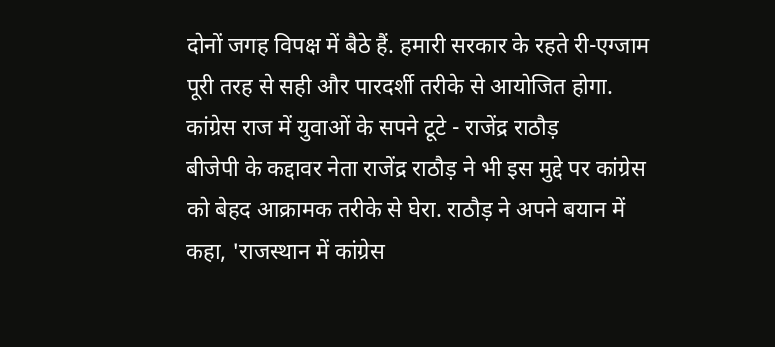दोनों जगह विपक्ष में बैठे हैं. हमारी सरकार के रहते री-एग्जाम पूरी तरह से सही और पारदर्शी तरीके से आयोजित होगा.
कांग्रेस राज में युवाओं के सपने टूटे - राजेंद्र राठौड़
बीजेपी के कद्दावर नेता राजेंद्र राठौड़ ने भी इस मुद्दे पर कांग्रेस को बेहद आक्रामक तरीके से घेरा. राठौड़ ने अपने बयान में कहा, 'राजस्थान में कांग्रेस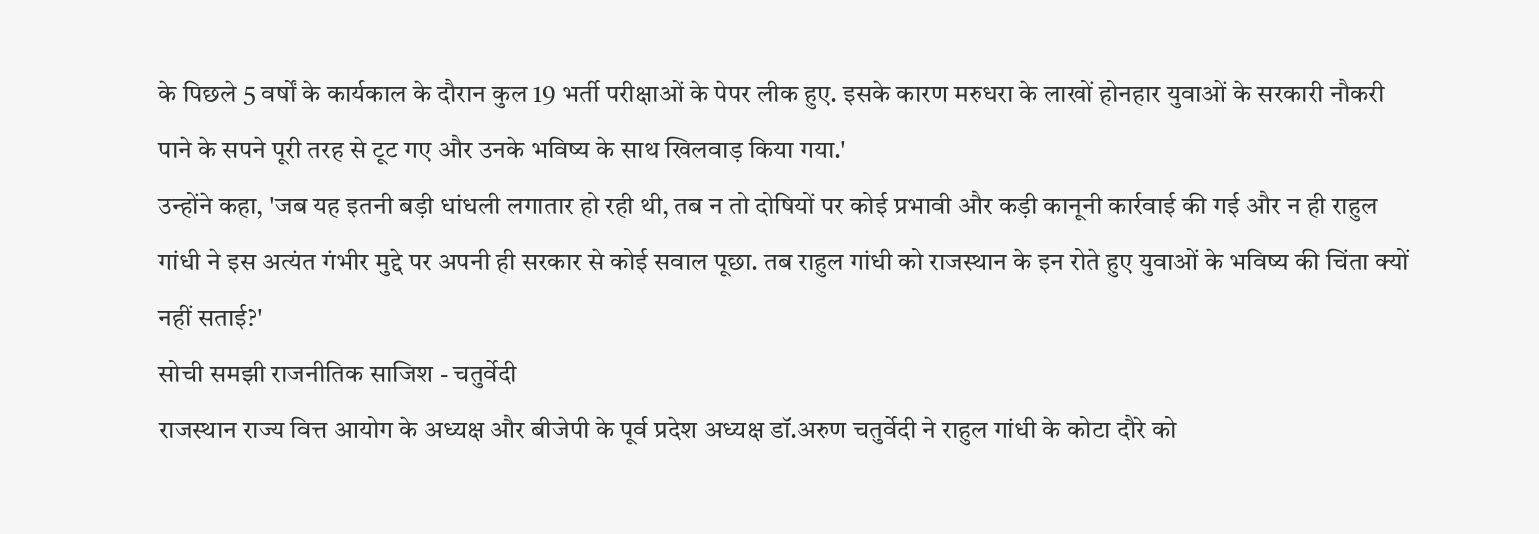के पिछले 5 वर्षों के कार्यकाल के दौरान कुल 19 भर्ती परीक्षाओं के पेपर लीक हुए. इसके कारण मरुधरा के लाखों होनहार युवाओं के सरकारी नौकरी पाने के सपने पूरी तरह से टूट गए और उनके भविष्य के साथ खिलवाड़ किया गया.'
उन्होंने कहा, 'जब यह इतनी बड़ी धांधली लगातार हो रही थी, तब न तो दोषियों पर कोई प्रभावी और कड़ी कानूनी कार्रवाई की गई और न ही राहुल गांधी ने इस अत्यंत गंभीर मुद्दे पर अपनी ही सरकार से कोई सवाल पूछा. तब राहुल गांधी को राजस्थान के इन रोते हुए युवाओं के भविष्य की चिंता क्यों नहीं सताई?'
सोची समझी राजनीतिक साजिश - चतुर्वेदी
राजस्थान राज्य वित्त आयोग के अध्यक्ष और बीजेपी के पूर्व प्रदेश अध्यक्ष डॉ.अरुण चतुर्वेदी ने राहुल गांधी के कोटा दौरे को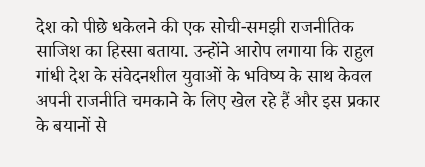देश को पीछे धकेलने की एक सोची-समझी राजनीतिक साजिश का हिस्सा बताया. उन्होंने आरोप लगाया कि राहुल गांधी देश के संवेदनशील युवाओं के भविष्य के साथ केवल अपनी राजनीति चमकाने के लिए खेल रहे हैं और इस प्रकार के बयानों से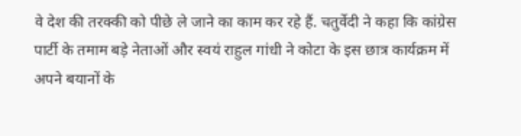वे देश की तरक्की को पीछे ले जाने का काम कर रहे हैं. चतुर्वेदी ने कहा कि कांग्रेस पार्टी के तमाम बड़े नेताओं और स्वयं राहुल गांधी ने कोटा के इस छात्र कार्यक्रम में अपने बयानों के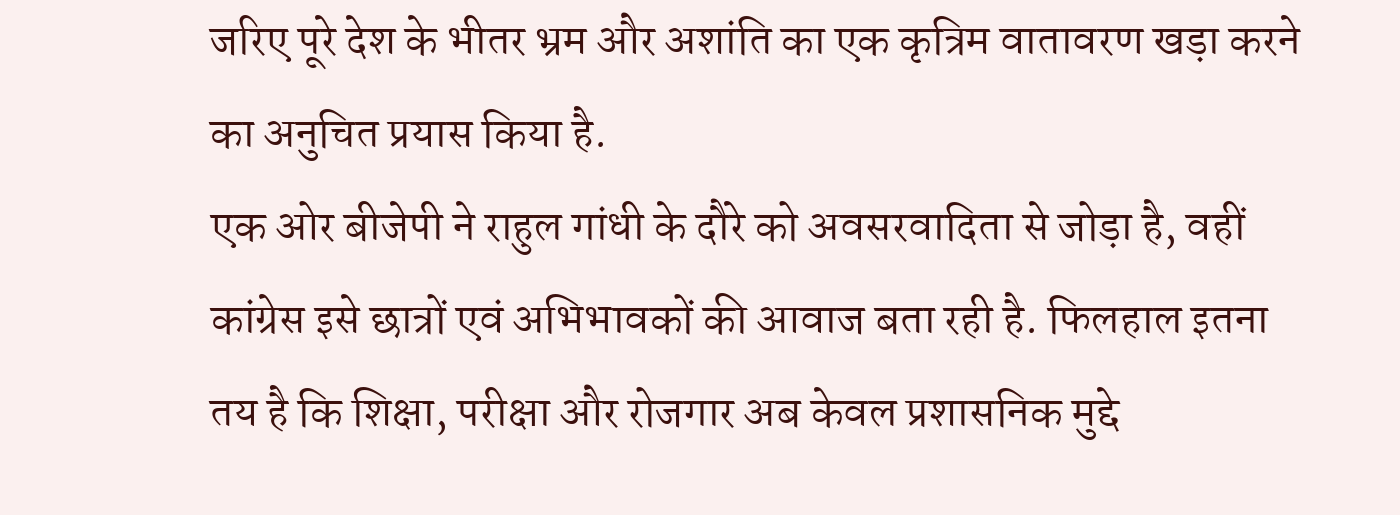जरिए पूरे देश के भीतर भ्रम और अशांति का एक कृत्रिम वातावरण खड़ा करने का अनुचित प्रयास किया है.
एक ओर बीजेपी ने राहुल गांधी के दौरे को अवसरवादिता से जोड़ा है, वहीं कांग्रेस इसे छात्रों एवं अभिभावकों की आवाज बता रही है. फिलहाल इतना तय है कि शिक्षा, परीक्षा और रोजगार अब केवल प्रशासनिक मुद्दे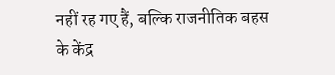नहीं रह गए हैं, बल्कि राजनीतिक बहस के केंद्र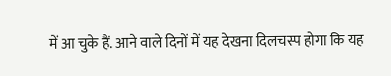में आ चुके हैं. आने वाले दिनों में यह देखना दिलचस्प होगा कि यह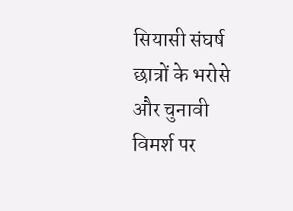सियासी संघर्ष छात्रों के भरोसे और चुनावी विमर्श पर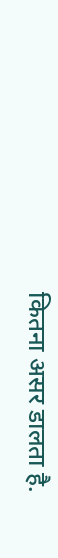कितना असर डालता है.